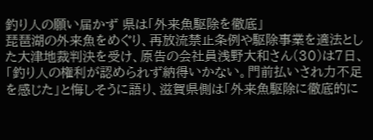釣り人の願い届かず 県は「外来魚駆除を徹底」
琵琶湖の外来魚をめぐり、再放流禁止条例や駆除事業を適法とした大津地裁判決を受け、原告の会社員浅野大和さん(30)は7日、「釣り人の権利が認められず納得いかない。門前払いされ力不足を感じた」と悔しそうに語り、滋賀県側は「外来魚駆除に徹底的に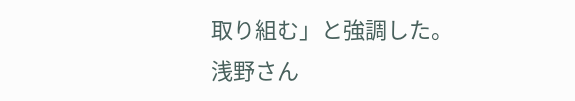取り組む」と強調した。
浅野さん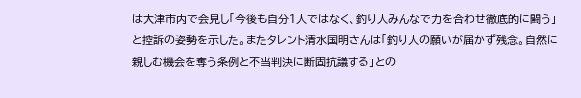は大津市内で会見し「今後も自分1人ではなく、釣り人みんなで力を合わせ徹底的に闘う」と控訴の姿勢を示した。またタレント清水国明さんは「釣り人の願いが届かず残念。自然に親しむ機会を奪う条例と不当判決に断固抗議する」との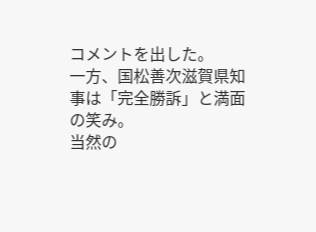コメントを出した。
一方、国松善次滋賀県知事は「完全勝訴」と満面の笑み。
当然の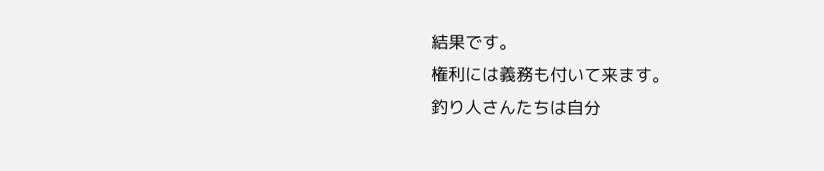結果です。
権利には義務も付いて来ます。
釣り人さんたちは自分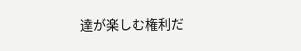達が楽しむ権利だ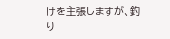けを主張しますが、釣り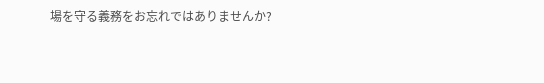場を守る義務をお忘れではありませんか?